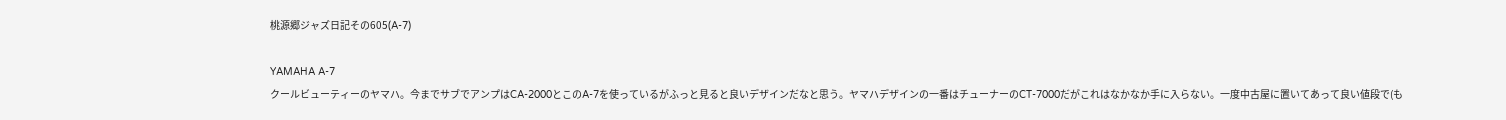桃源郷ジャズ日記その605(A-7)

YAMAHA A-7
クールビューティーのヤマハ。今までサブでアンプはCA-2000とこのA-7を使っているがふっと見ると良いデザインだなと思う。ヤマハデザインの一番はチューナーのCT-7000だがこれはなかなか手に入らない。一度中古屋に置いてあって良い値段で(も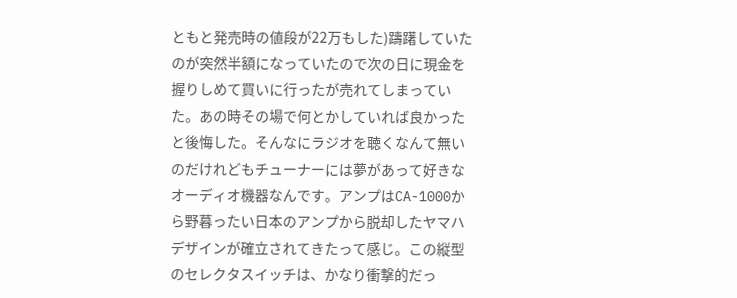ともと発売時の値段が22万もした)躊躇していたのが突然半額になっていたので次の日に現金を握りしめて買いに行ったが売れてしまっていた。あの時その場で何とかしていれば良かったと後悔した。そんなにラジオを聴くなんて無いのだけれどもチューナーには夢があって好きなオーディオ機器なんです。アンプはCA-1000から野暮ったい日本のアンプから脱却したヤマハデザインが確立されてきたって感じ。この縦型のセレクタスイッチは、かなり衝撃的だっ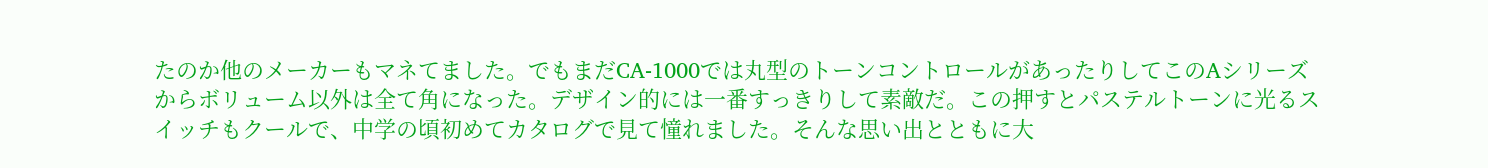たのか他のメーカーもマネてました。でもまだCA-1000では丸型のトーンコントロールがあったりしてこのAシリーズからボリューム以外は全て角になった。デザイン的には一番すっきりして素敵だ。この押すとパステルトーンに光るスイッチもクールで、中学の頃初めてカタログで見て憧れました。そんな思い出とともに大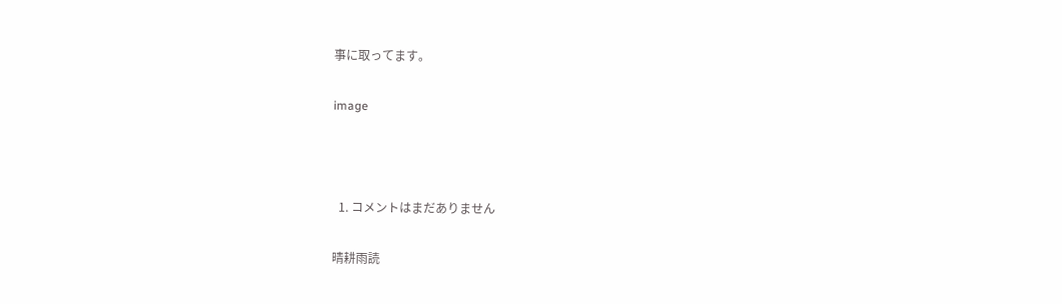事に取ってます。

image



  1. コメントはまだありません

晴耕雨読